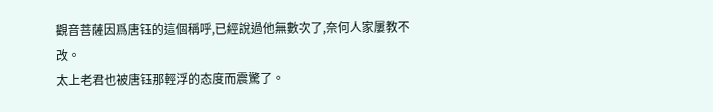觀音菩薩因爲唐钰的這個稱呼,已經說過他無數次了,奈何人家屢教不改。
太上老君也被唐钰那輕浮的态度而震驚了。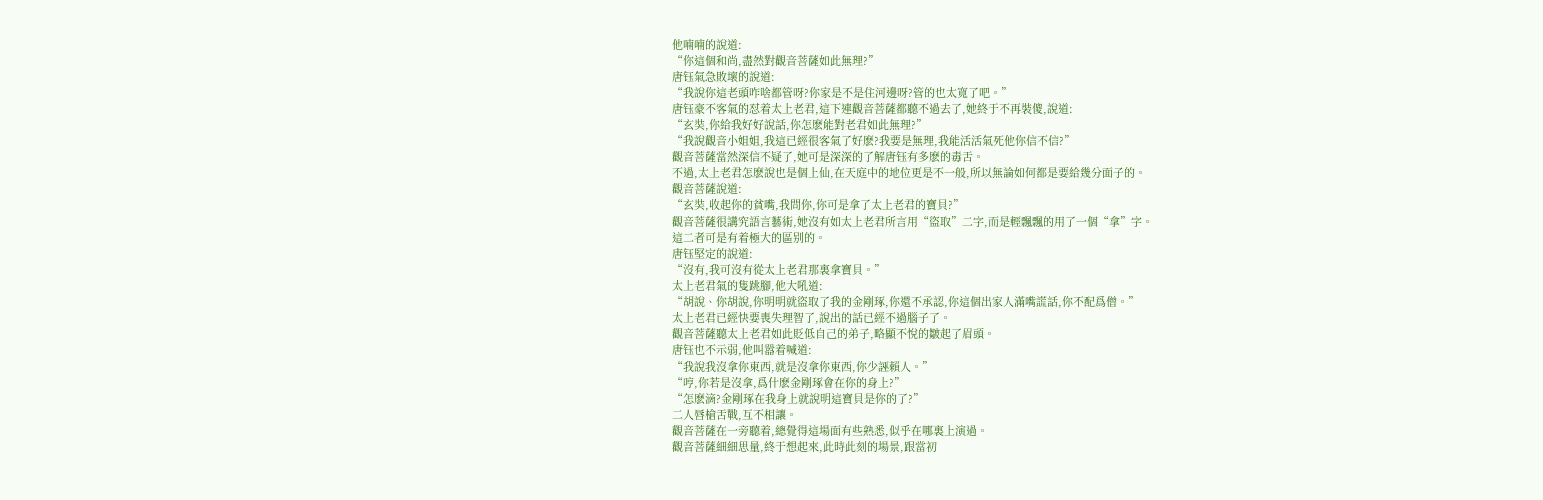他喃喃的說道:
“你這個和尚,盡然對觀音菩薩如此無理?”
唐钰氣急敗壞的說道:
“我說你這老頭咋啥都管呀?你家是不是住河邊呀?管的也太寬了吧。”
唐钰豪不客氣的怼着太上老君,這下連觀音菩薩都聽不過去了,她終于不再裝傻,說道:
“玄奘,你給我好好說話,你怎麽能對老君如此無理?”
“我說觀音小姐姐,我這已經很客氣了好麽?我要是無理,我能活活氣死他你信不信?”
觀音菩薩當然深信不疑了,她可是深深的了解唐钰有多麽的毒舌。
不過,太上老君怎麽說也是個上仙,在天庭中的地位更是不一般,所以無論如何都是要給幾分面子的。
觀音菩薩說道:
“玄奘,收起你的貧嘴,我問你,你可是拿了太上老君的寶貝?”
觀音菩薩很講究語言藝術,她沒有如太上老君所言用“盜取”二字,而是輕飄飄的用了一個“拿”字。
這二者可是有着極大的區别的。
唐钰堅定的說道:
“沒有,我可沒有從太上老君那裏拿寶貝。”
太上老君氣的隻跳腳,他大吼道:
“胡說、你胡說,你明明就盜取了我的金剛琢,你還不承認,你這個出家人滿嘴謊話,你不配爲僧。”
太上老君已經快要喪失理智了,說出的話已經不過腦子了。
觀音菩薩聽太上老君如此貶低自己的弟子,略顯不悅的皺起了眉頭。
唐钰也不示弱,他叫嚣着喊道:
“我說我沒拿你東西,就是沒拿你東西,你少誣賴人。”
“哼,你若是沒拿,爲什麽金剛琢會在你的身上?”
“怎麽滴?金剛琢在我身上就說明這寶貝是你的了?”
二人唇槍舌戰,互不相讓。
觀音菩薩在一旁聽着,總覺得這場面有些熟悉,似乎在哪裏上演過。
觀音菩薩細細思量,終于想起來,此時此刻的場景,跟當初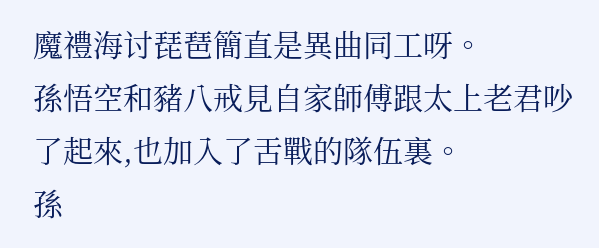魔禮海讨琵琶簡直是異曲同工呀。
孫悟空和豬八戒見自家師傅跟太上老君吵了起來,也加入了舌戰的隊伍裏。
孫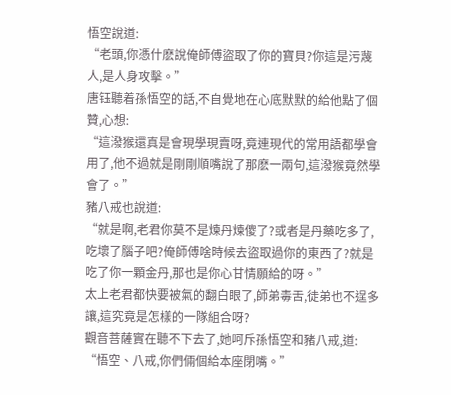悟空說道:
“老頭,你憑什麽說俺師傅盜取了你的寶貝?你這是污蔑人,是人身攻擊。”
唐钰聽着孫悟空的話,不自覺地在心底默默的給他點了個贊,心想:
“這潑猴還真是會現學現賣呀,竟連現代的常用語都學會用了,他不過就是剛剛順嘴說了那麽一兩句,這潑猴竟然學會了。”
豬八戒也說道:
“就是啊,老君你莫不是煉丹煉傻了?或者是丹藥吃多了,吃壞了腦子吧?俺師傅啥時候去盜取過你的東西了?就是吃了你一顆金丹,那也是你心甘情願給的呀。”
太上老君都快要被氣的翻白眼了,師弟毒舌,徒弟也不逞多讓,這究竟是怎樣的一隊組合呀?
觀音菩薩實在聽不下去了,她呵斥孫悟空和豬八戒,道:
“悟空、八戒,你們倆個給本座閉嘴。”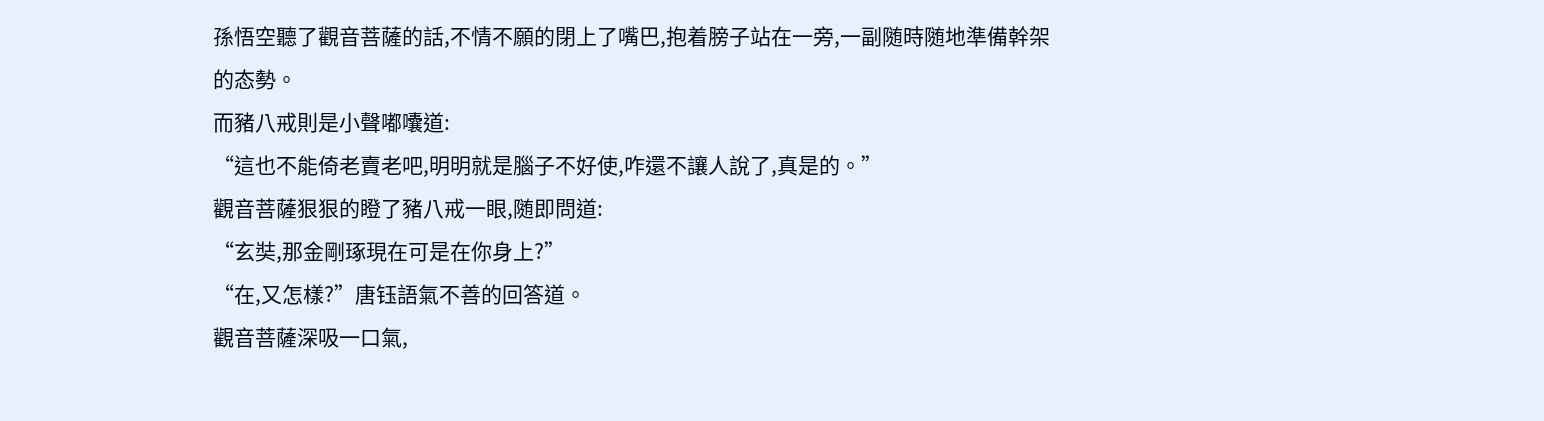孫悟空聽了觀音菩薩的話,不情不願的閉上了嘴巴,抱着膀子站在一旁,一副随時随地準備幹架的态勢。
而豬八戒則是小聲嘟囔道:
“這也不能倚老賣老吧,明明就是腦子不好使,咋還不讓人說了,真是的。”
觀音菩薩狠狠的瞪了豬八戒一眼,随即問道:
“玄奘,那金剛琢現在可是在你身上?”
“在,又怎樣?”唐钰語氣不善的回答道。
觀音菩薩深吸一口氣,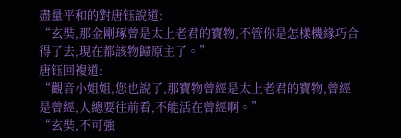盡量平和的對唐钰說道:
“玄奘,那金剛琢曾是太上老君的寶物,不管你是怎樣機緣巧合得了去,現在都該物歸原主了。”
唐钰回複道:
“觀音小姐姐,您也說了,那寶物曾經是太上老君的寶物,曾經是曾經,人總要往前看,不能活在曾經啊。”
“玄奘,不可強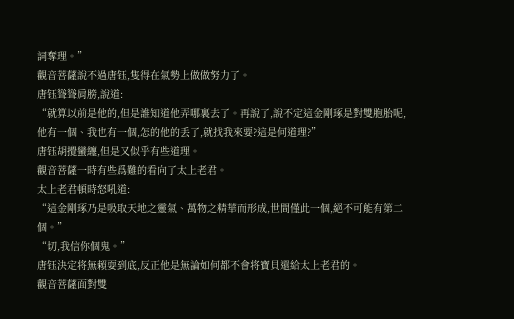詞奪理。”
觀音菩薩說不過唐钰,隻得在氣勢上做做努力了。
唐钰聳聳肩膀,說道:
“就算以前是他的,但是誰知道他弄哪裏去了。再說了,說不定這金剛琢是對雙胞胎呢,他有一個、我也有一個,怎的他的丢了,就找我來要?這是何道理?”
唐钰胡攪蠻纏,但是又似乎有些道理。
觀音菩薩一時有些爲難的看向了太上老君。
太上老君頓時怒吼道:
“這金剛琢乃是吸取天地之靈氣、萬物之精華而形成,世間僅此一個,絕不可能有第二個。”
“切,我信你個鬼。”
唐钰決定将無賴耍到底,反正他是無論如何都不會将寶貝還給太上老君的。
觀音菩薩面對雙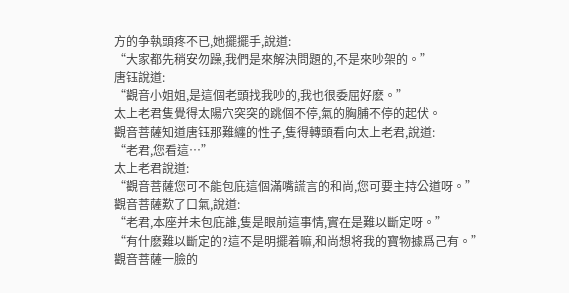方的争執頭疼不已,她擺擺手,說道:
“大家都先稍安勿躁,我們是來解決問題的,不是來吵架的。”
唐钰說道:
“觀音小姐姐,是這個老頭找我吵的,我也很委屈好麽。”
太上老君隻覺得太陽穴突突的跳個不停,氣的胸脯不停的起伏。
觀音菩薩知道唐钰那難纏的性子,隻得轉頭看向太上老君,說道:
“老君,您看這…”
太上老君說道:
“觀音菩薩您可不能包庇這個滿嘴謊言的和尚,您可要主持公道呀。”
觀音菩薩歎了口氣,說道:
“老君,本座并未包庇誰,隻是眼前這事情,實在是難以斷定呀。”
“有什麽難以斷定的?這不是明擺着嘛,和尚想将我的寶物據爲己有。”
觀音菩薩一臉的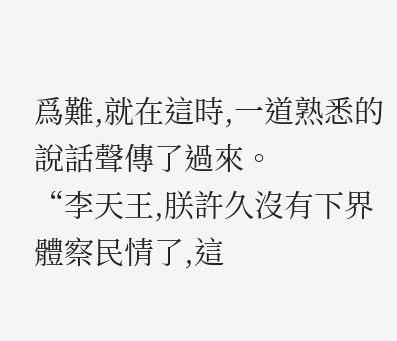爲難,就在這時,一道熟悉的說話聲傳了過來。
“李天王,朕許久沒有下界體察民情了,這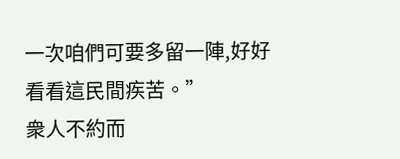一次咱們可要多留一陣,好好看看這民間疾苦。”
衆人不約而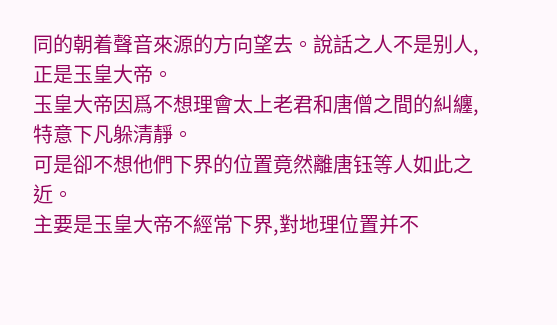同的朝着聲音來源的方向望去。說話之人不是别人,正是玉皇大帝。
玉皇大帝因爲不想理會太上老君和唐僧之間的糾纏,特意下凡躲清靜。
可是卻不想他們下界的位置竟然離唐钰等人如此之近。
主要是玉皇大帝不經常下界,對地理位置并不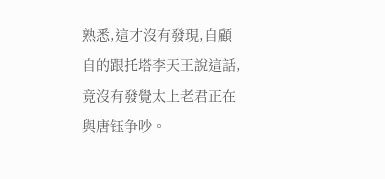熟悉,這才沒有發現,自顧自的跟托塔李天王說這話,竟沒有發覺太上老君正在與唐钰争吵。